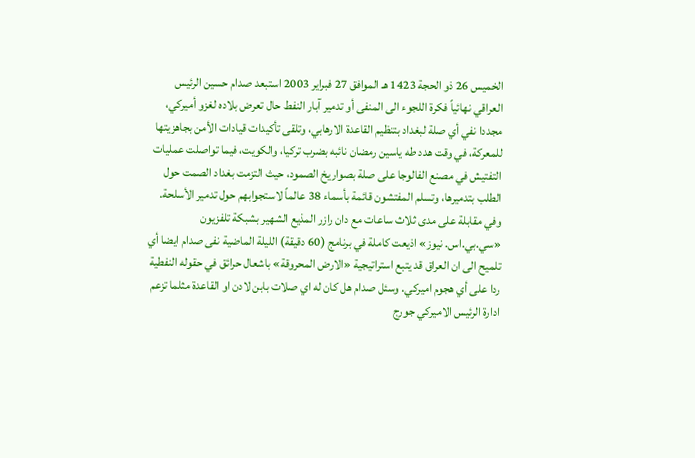الخميس 26 ذو الحجة 1423 هـ الموافق 27 فبراير 2003 استبعد صدام حسين الرئيس العراقي نهائياً فكرة اللجوء الى المنفى أو تدمير آبار النفط حال تعرض بلاده لغزو أميركي، مجددا نفي أي صلة لبغداد بتنظيم القاعدة الارهابي، وتلقى تأكيدات قيادات الأمن بجاهزيتها للمعركة، في وقت هدد طه ياسين رمضان نائبه بضرب تركيا، والكويت، فيما تواصلت عمليات التفتيش في مصنع الفالوجا على صلة بصواريخ الصمود، حيث التزمت بغداد الصمت حول الطلب بتدميرها، وتسلم المفتشون قائمة بأسماء 38 عالماً لاستجوابهم حول تدمير الأسلحة. وفي مقابلة على مدى ثلاث ساعات مع دان رازر المذيع الشهير بشبكة تلفزيون «سي.بي.اس. نيوز» اذيعت كاملة في برنامج (60 دقيقة) الليلة الماضية نفى صدام ايضا أي تلميح الى ان العراق قد يتبع استراتيجية «الارض المحروقة» باشعال حرائق في حقوله النفطية ردا على أي هجوم اميركي. وسئل صدام هل كان له اي صلات بابن لادن او القاعدة مثلما تزعم ادارة الرئيس الاميركي جورج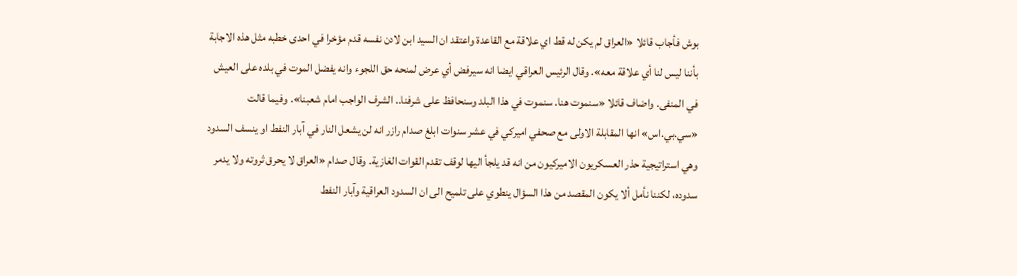بوش فأجاب قائلا «العراق لم يكن له قط اي علاقة مع القاعدة واعتقد ان السيد ابن لادن نفسه قدم مؤخرا في احدى خطبه مثل هذه الاجابة بأننا ليس لنا أي علاقة معه». وقال الرئيس العراقي ايضا انه سيرفض أي عرض لمنحه حق اللجوء وانه يفضل الموت في بلده على العيش في المنفى. واضاف قائلا «سنموت هنا. سنموت في هذا البلد وسنحافظ على شرفنا.. الشرف الواجب امام شعبنا». وفيما قالت «سي.بي.اس» انها المقابلة الاولى مع صحفي اميركي في عشر سنوات ابلغ صدام رازر انه لن يشعل النار في آبار النفط او ينسف السدود وهي استراتيجية حذر العسكريون الاميركيون من انه قد يلجأ اليها لوقف تقدم القوات الغازية. وقال صدام «العراق لا يحرق ثروته ولا يدمر سدوده، لكننا نأمل ألا يكون المقصد من هذا السؤال ينطوي على تلميح الى ان السدود العراقية وآبار النفط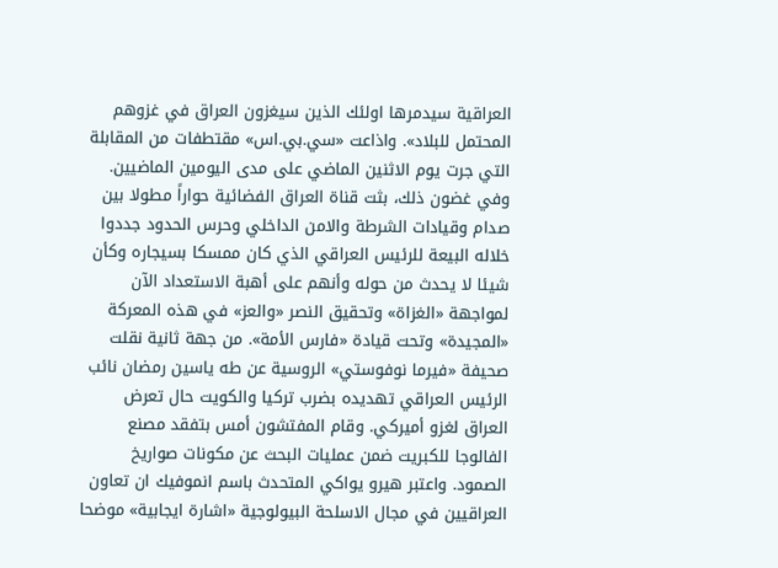العراقية سيدمرها اولئك الذين سيغزون العراق في غزوهم المحتمل للبلاد». واذاعت «سي.بي.اس» مقتطفات من المقابلة التي جرت يوم الاثنين الماضي على مدى اليومين الماضيين. وفي غضون ذلك، بثت قناة العراق الفضائية حواراً مطولا بين صدام وقيادات الشرطة والامن الداخلي وحرس الحدود جددوا خلاله البيعة للرئيس العراقي الذي كان ممسكا بسيجاره وكأن شيئا لا يحدث من حوله وأنهم على أهبة الاستعداد الآن لمواجهة «الغزاة» وتحقيق النصر «والعز» في هذه المعركة «المجيدة» وتحت قيادة «فارس الأمة». من جهة ثانية نقلت صحيفة «فيرما نوفوستي» الروسية عن طه ياسين رمضان نائب الرئيس العراقي تهديده بضرب تركيا والكويت حال تعرض العراق لغزو أميركي. وقام المفتشون أمس بتفقد مصنع الفالوجا للكبريت ضمن عمليات البحث عن مكونات صواريخ الصمود. واعتبر هيرو يواكي المتحدث باسم انموفيك ان تعاون العراقيين في مجال الاسلحة البيولوجية «اشارة ايجابية» موضحا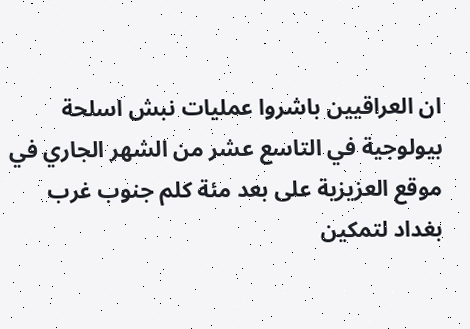ان العراقيين باشروا عمليات نبش اسلحة بيولوجية في التاسع عشر من الشهر الجاري في موقع العزيزية على بعد مئة كلم جنوب غرب بغداد لتمكين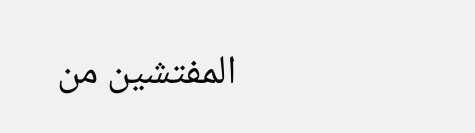المفتشين من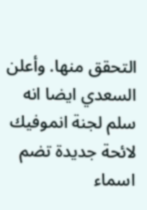التحقق منها. وأعلن السعدي ايضا انه سلم لجنة انموفيك لائحة جديدة تضم اسماء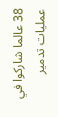38 عالما شاركوا في عمليات تدمير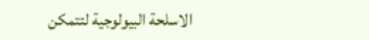الاسلحة البيولوجية لتتمكن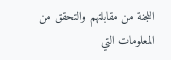اللجنة من مقابلتهم والتحقق من المعلومات التي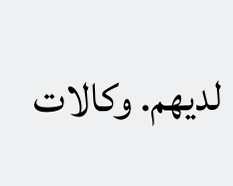لديهم. وكالات